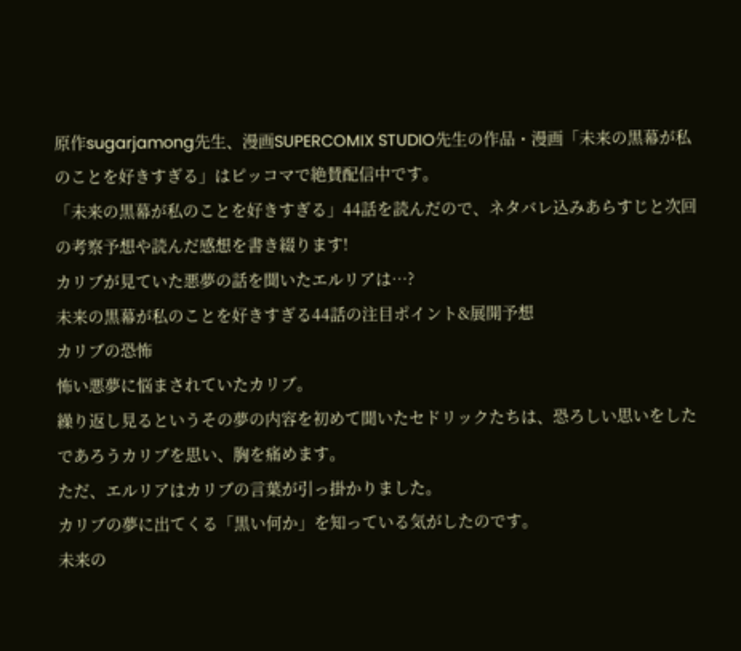原作sugarjamong先生、漫画SUPERCOMIX STUDIO先生の作品・漫画「未来の黒幕が私のことを好きすぎる」はピッコマで絶賛配信中です。
「未来の黒幕が私のことを好きすぎる」44話を読んだので、ネタバレ込みあらすじと次回の考察予想や読んだ感想を書き綴ります!
カリブが見ていた悪夢の話を聞いたエルリアは…?
未来の黒幕が私のことを好きすぎる44話の注目ポイント&展開予想
カリブの恐怖
怖い悪夢に悩まされていたカリブ。
繰り返し見るというその夢の内容を初めて聞いたセドリックたちは、恐ろしい思いをしたであろうカリブを思い、胸を痛めます。
ただ、エルリアはカリブの言葉が引っ掛かりました。
カリブの夢に出てくる「黒い何か」を知っている気がしたのです。
未来の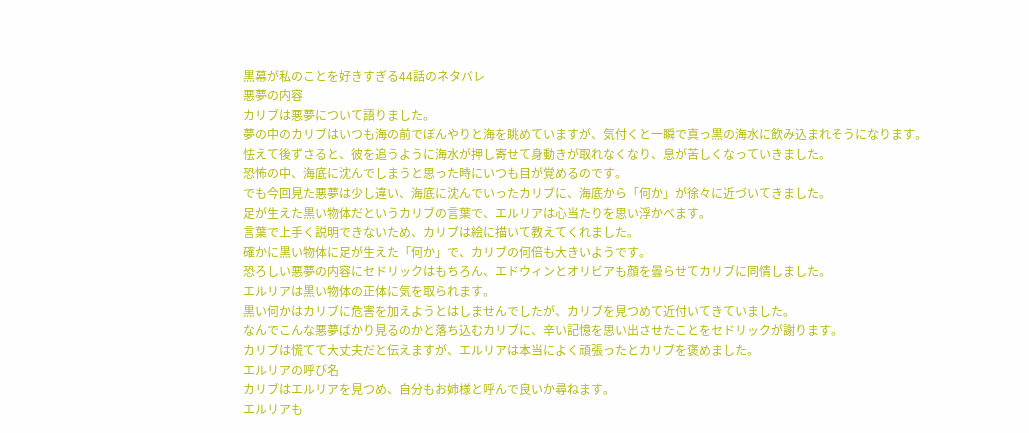黒幕が私のことを好きすぎる44話のネタバレ
悪夢の内容
カリブは悪夢について語りました。
夢の中のカリブはいつも海の前でぼんやりと海を眺めていますが、気付くと一瞬で真っ黒の海水に飲み込まれそうになります。
怯えて後ずさると、彼を追うように海水が押し寄せて身動きが取れなくなり、息が苦しくなっていきました。
恐怖の中、海底に沈んでしまうと思った時にいつも目が覚めるのです。
でも今回見た悪夢は少し違い、海底に沈んでいったカリブに、海底から「何か」が徐々に近づいてきました。
足が生えた黒い物体だというカリブの言葉で、エルリアは心当たりを思い浮かべます。
言葉で上手く説明できないため、カリブは絵に描いて教えてくれました。
確かに黒い物体に足が生えた「何か」で、カリブの何倍も大きいようです。
恐ろしい悪夢の内容にセドリックはもちろん、エドウィンとオリビアも顔を曇らせてカリブに同情しました。
エルリアは黒い物体の正体に気を取られます。
黒い何かはカリブに危害を加えようとはしませんでしたが、カリブを見つめて近付いてきていました。
なんでこんな悪夢ばかり見るのかと落ち込むカリブに、辛い記憶を思い出させたことをセドリックが謝ります。
カリブは慌てて大丈夫だと伝えますが、エルリアは本当によく頑張ったとカリブを褒めました。
エルリアの呼び名
カリブはエルリアを見つめ、自分もお姉様と呼んで良いか尋ねます。
エルリアも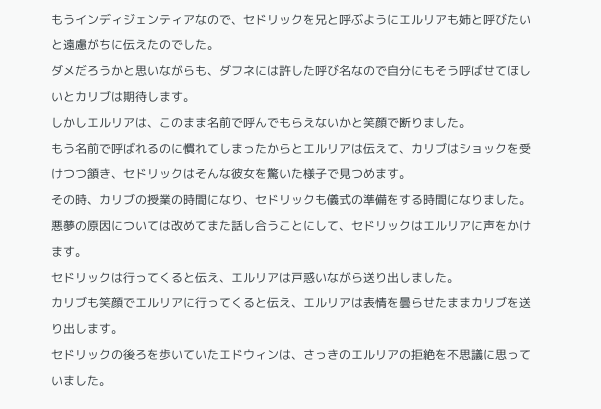もうインディジェンティアなので、セドリックを兄と呼ぶようにエルリアも姉と呼びたいと遠慮がちに伝えたのでした。
ダメだろうかと思いながらも、ダフネには許した呼び名なので自分にもそう呼ばせてほしいとカリブは期待します。
しかしエルリアは、このまま名前で呼んでもらえないかと笑顔で断りました。
もう名前で呼ばれるのに慣れてしまったからとエルリアは伝えて、カリブはショックを受けつつ頷き、セドリックはそんな彼女を驚いた様子で見つめます。
その時、カリブの授業の時間になり、セドリックも儀式の準備をする時間になりました。
悪夢の原因については改めてまた話し合うことにして、セドリックはエルリアに声をかけます。
セドリックは行ってくると伝え、エルリアは戸惑いながら送り出しました。
カリブも笑顔でエルリアに行ってくると伝え、エルリアは表情を曇らせたままカリブを送り出します。
セドリックの後ろを歩いていたエドウィンは、さっきのエルリアの拒絶を不思議に思っていました。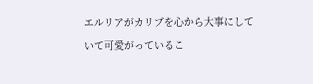エルリアがカリブを心から大事にしていて可愛がっているこ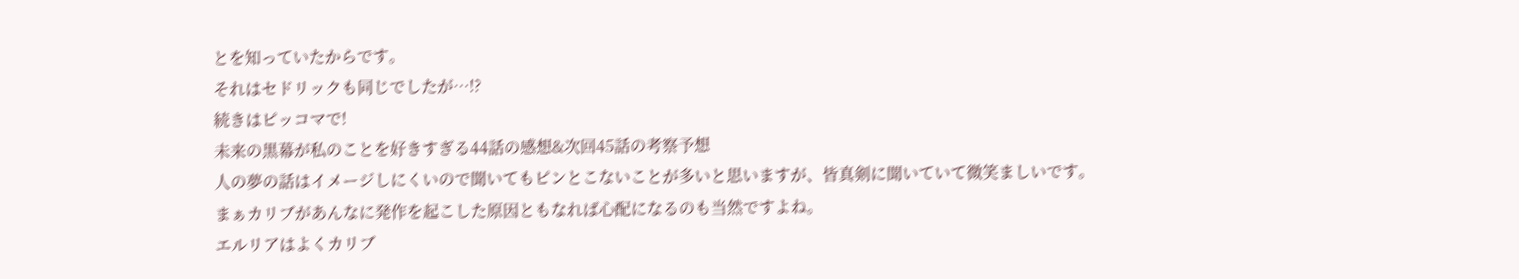とを知っていたからです。
それはセドリックも同じでしたが…!?
続きはピッコマで!
未来の黒幕が私のことを好きすぎる44話の感想&次回45話の考察予想
人の夢の話はイメージしにくいので聞いてもピンとこないことが多いと思いますが、皆真剣に聞いていて微笑ましいです。
まぁカリブがあんなに発作を起こした原因ともなれば心配になるのも当然ですよね。
エルリアはよくカリブ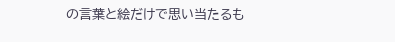の言葉と絵だけで思い当たるも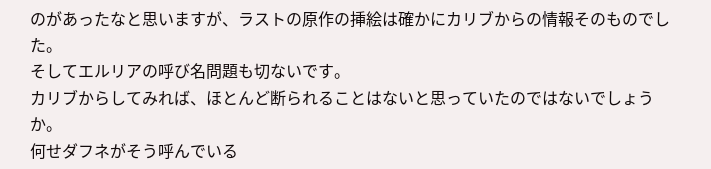のがあったなと思いますが、ラストの原作の挿絵は確かにカリブからの情報そのものでした。
そしてエルリアの呼び名問題も切ないです。
カリブからしてみれば、ほとんど断られることはないと思っていたのではないでしょうか。
何せダフネがそう呼んでいる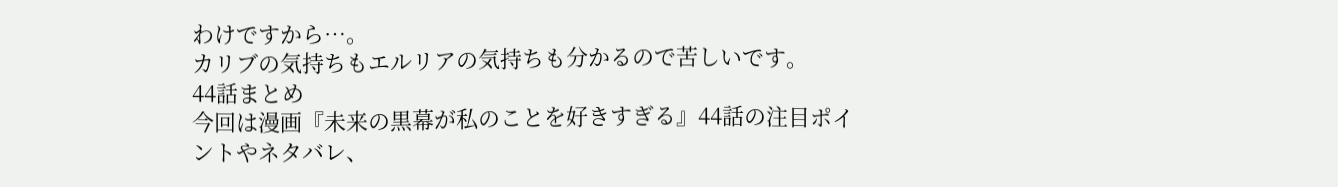わけですから…。
カリブの気持ちもエルリアの気持ちも分かるので苦しいです。
44話まとめ
今回は漫画『未来の黒幕が私のことを好きすぎる』44話の注目ポイントやネタバレ、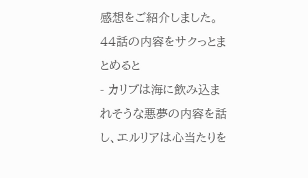感想をご紹介しました。
44話の内容をサクっとまとめると
- カリブは海に飲み込まれそうな悪夢の内容を話し、エルリアは心当たりを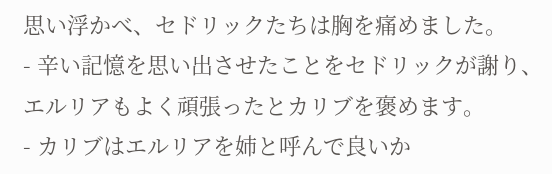思い浮かべ、セドリックたちは胸を痛めました。
- 辛い記憶を思い出させたことをセドリックが謝り、エルリアもよく頑張ったとカリブを褒めます。
- カリブはエルリアを姉と呼んで良いか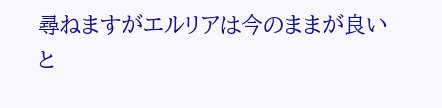尋ねますがエルリアは今のままが良いと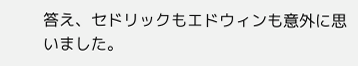答え、セドリックもエドウィンも意外に思いました。